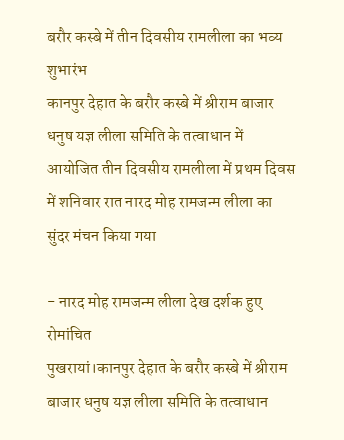बरौर कस्बे में तीन दिवसीय रामलीला का भव्य शुभारंभ
कानपुर देहात के बरौर कस्बे में श्रीराम बाजार धनुष यज्ञ लीला समिति के तत्वाधान में आयोजित तीन दिवसीय रामलीला में प्रथम दिवस में शनिवार रात नारद मोह रामजन्म लीला का सुंदर मंचन किया गया

- नारद मोह रामजन्म लीला देख दर्शक हुए रोमांचित
पुखरायां।कानपुर देहात के बरौर कस्बे में श्रीराम बाजार धनुष यज्ञ लीला समिति के तत्वाधान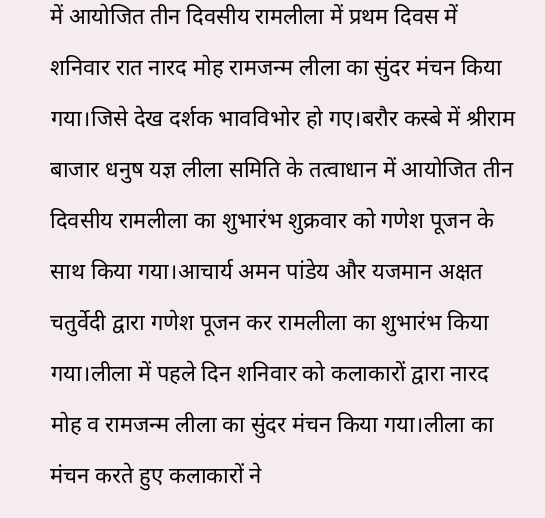में आयोजित तीन दिवसीय रामलीला में प्रथम दिवस में शनिवार रात नारद मोह रामजन्म लीला का सुंदर मंचन किया गया।जिसे देख दर्शक भावविभोर हो गए।बरौर कस्बे में श्रीराम बाजार धनुष यज्ञ लीला समिति के तत्वाधान में आयोजित तीन दिवसीय रामलीला का शुभारंभ शुक्रवार को गणेश पूजन के साथ किया गया।आचार्य अमन पांडेय और यजमान अक्षत चतुर्वेदी द्वारा गणेश पूजन कर रामलीला का शुभारंभ किया गया।लीला में पहले दिन शनिवार को कलाकारों द्वारा नारद मोह व रामजन्म लीला का सुंदर मंचन किया गया।लीला का मंचन करते हुए कलाकारों ने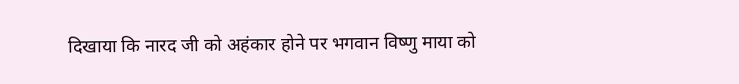दिखाया कि नारद जी को अहंकार होने पर भगवान विष्णु माया को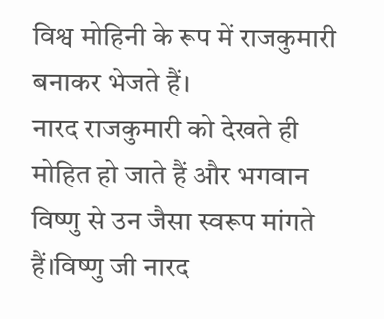विश्व मोहिनी के रूप में राजकुमारी बनाकर भेजते हैं।
नारद राजकुमारी को देखते ही मोहित हो जाते हैं और भगवान विष्णु से उन जैसा स्वरूप मांगते हैं।विष्णु जी नारद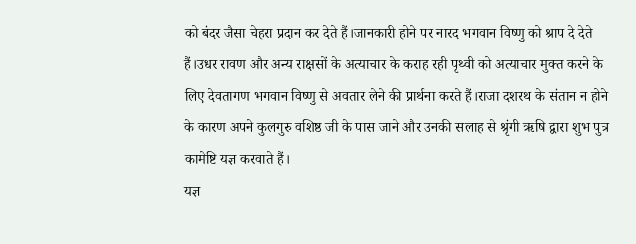को बंदर जैसा चेहरा प्रदान कर देते हैं।जानकारी होने पर नारद भगवान विष्णु को श्राप दे देते हैं।उधर रावण और अन्य राक्षसों के अत्याचार के कराह रही पृथ्वी को अत्याचार मुक्त करने के लिए देवतागण भगवान विष्णु से अवतार लेने की प्रार्थना करते हैं।राजा दशरथ के संतान न होने के कारण अपने कुलगुरु वशिष्ठ जी के पास जाने और उनकी सलाह से श्रृंगी ऋषि द्वारा शुभ पुत्र कामेष्टि यज्ञ करवाते हैं।
यज्ञ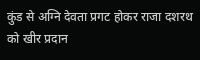कुंड से अग्नि देवता प्रगट होकर राजा दशरथ को खीर प्रदान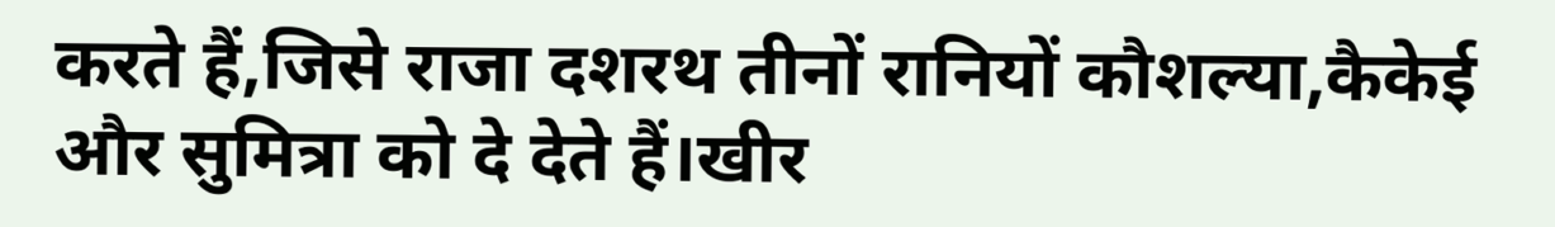करते हैं,जिसे राजा दशरथ तीनों रानियों कौशल्या,कैकेई और सुमित्रा को दे देते हैं।खीर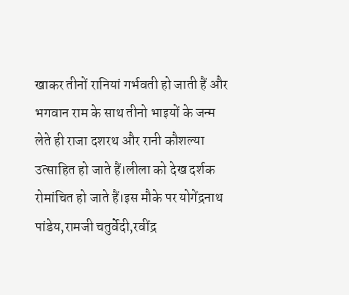खाकर तीनों रानियां गर्भवती हो जाती हैं और भगवान राम के साथ तीनो भाइयों के जन्म लेते ही राजा दशरथ और रानी कौशल्या उत्साहित हो जाते हैं।लीला को देख दर्शक रोमांचित हो जाते हैं।इस मौके पर योगेंद्रनाथ पांडेय,रामजी चतुर्वेदी,रवींद्र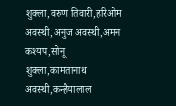शुक्ला,वरुण तिवारी,हरिओम अवस्थी,अनुज अवस्थी,अमन कश्यप,सोनू शुक्ला,कामतानाथ अवस्थी,कन्हैयालाल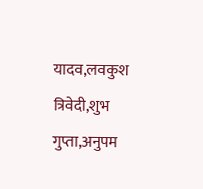यादव,लवकुश त्रिवेदी,शुभ गुप्ता,अनुपम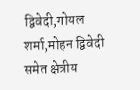द्विवेदी,गोयल शर्मा,मोहन द्विवेदी समेत क्षेत्रीय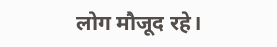लोग मौजूद रहे।